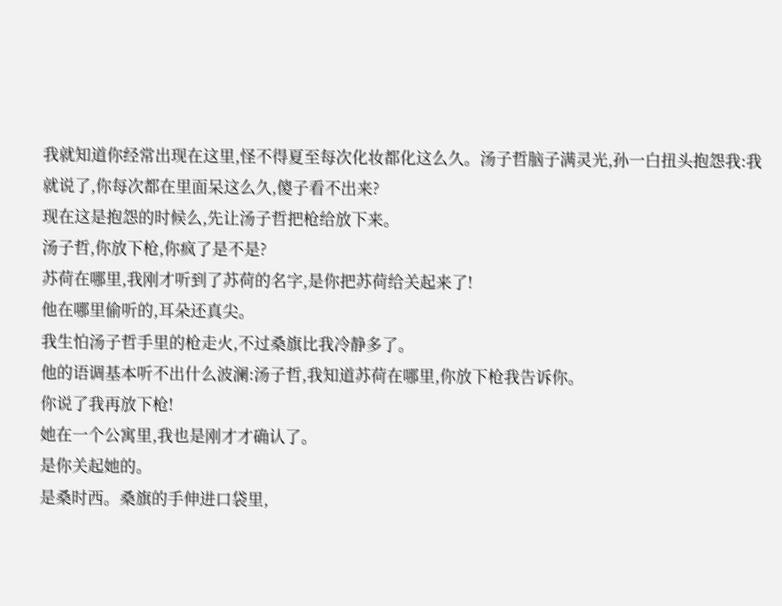我就知道你经常出现在这里,怪不得夏至每次化妆都化这么久。汤子哲脑子满灵光,孙一白扭头抱怨我:我就说了,你每次都在里面呆这么久,傻子看不出来?
现在这是抱怨的时候么,先让汤子哲把枪给放下来。
汤子哲,你放下枪,你疯了是不是?
苏荷在哪里,我刚才听到了苏荷的名字,是你把苏荷给关起来了!
他在哪里偷听的,耳朵还真尖。
我生怕汤子哲手里的枪走火,不过桑旗比我冷静多了。
他的语调基本听不出什么波澜:汤子哲,我知道苏荷在哪里,你放下枪我告诉你。
你说了我再放下枪!
她在一个公寓里,我也是刚才才确认了。
是你关起她的。
是桑时西。桑旗的手伸进口袋里,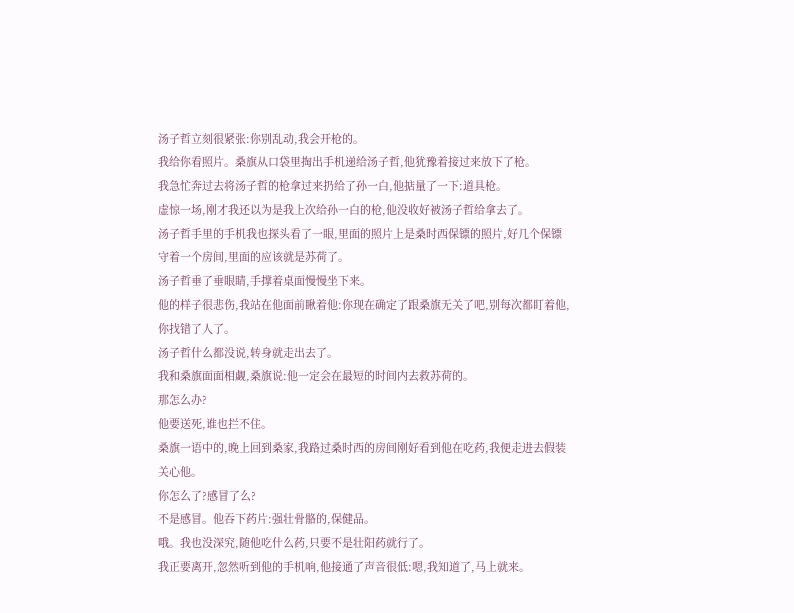汤子哲立刻很紧张:你别乱动,我会开枪的。
我给你看照片。桑旗从口袋里掏出手机递给汤子哲,他犹豫着接过来放下了枪。
我急忙奔过去将汤子哲的枪拿过来扔给了孙一白,他掂量了一下:道具枪。
虚惊一场,刚才我还以为是我上次给孙一白的枪,他没收好被汤子哲给拿去了。
汤子哲手里的手机我也探头看了一眼,里面的照片上是桑时西保镖的照片,好几个保镖守着一个房间,里面的应该就是苏荷了。
汤子哲垂了垂眼睛,手撑着桌面慢慢坐下来。
他的样子很悲伤,我站在他面前瞅着他:你现在确定了跟桑旗无关了吧,别每次都盯着他,你找错了人了。
汤子哲什么都没说,转身就走出去了。
我和桑旗面面相觑,桑旗说:他一定会在最短的时间内去救苏荷的。
那怎么办?
他要送死,谁也拦不住。
桑旗一语中的,晚上回到桑家,我路过桑时西的房间刚好看到他在吃药,我便走进去假装关心他。
你怎么了?感冒了么?
不是感冒。他吞下药片:强壮骨骼的,保健品。
哦。我也没深究,随他吃什么药,只要不是壮阳药就行了。
我正要离开,忽然听到他的手机响,他接通了声音很低:嗯,我知道了,马上就来。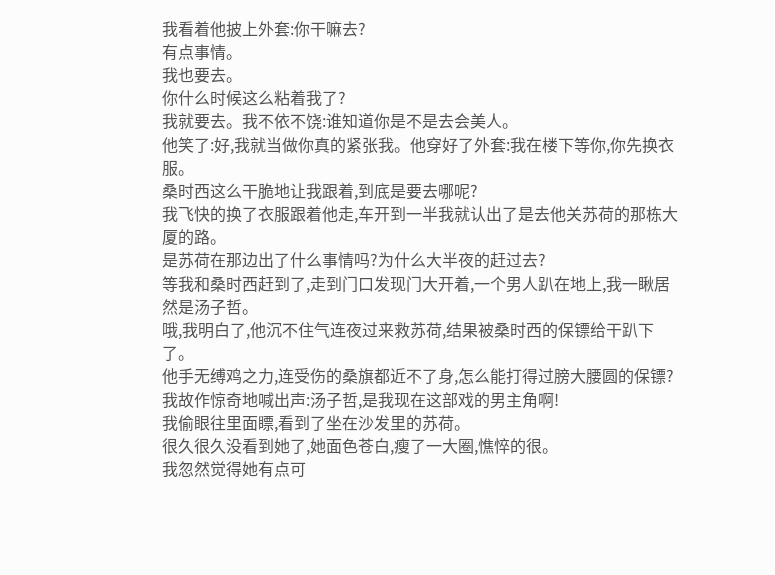我看着他披上外套:你干嘛去?
有点事情。
我也要去。
你什么时候这么粘着我了?
我就要去。我不依不饶:谁知道你是不是去会美人。
他笑了:好,我就当做你真的紧张我。他穿好了外套:我在楼下等你,你先换衣服。
桑时西这么干脆地让我跟着,到底是要去哪呢?
我飞快的换了衣服跟着他走,车开到一半我就认出了是去他关苏荷的那栋大厦的路。
是苏荷在那边出了什么事情吗?为什么大半夜的赶过去?
等我和桑时西赶到了,走到门口发现门大开着,一个男人趴在地上,我一瞅居然是汤子哲。
哦,我明白了,他沉不住气连夜过来救苏荷,结果被桑时西的保镖给干趴下了。
他手无缚鸡之力,连受伤的桑旗都近不了身,怎么能打得过膀大腰圆的保镖?
我故作惊奇地喊出声:汤子哲,是我现在这部戏的男主角啊!
我偷眼往里面瞟,看到了坐在沙发里的苏荷。
很久很久没看到她了,她面色苍白,瘦了一大圈,憔悴的很。
我忽然觉得她有点可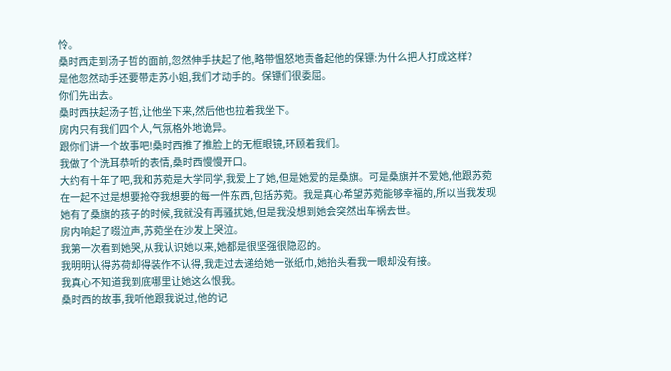怜。
桑时西走到汤子哲的面前,忽然伸手扶起了他,略带愠怒地责备起他的保镖:为什么把人打成这样?
是他忽然动手还要带走苏小姐,我们才动手的。保镖们很委屈。
你们先出去。
桑时西扶起汤子哲,让他坐下来,然后他也拉着我坐下。
房内只有我们四个人,气氛格外地诡异。
跟你们讲一个故事吧!桑时西推了推脸上的无框眼镜,环顾着我们。
我做了个洗耳恭听的表情,桑时西慢慢开口。
大约有十年了吧,我和苏菀是大学同学,我爱上了她,但是她爱的是桑旗。可是桑旗并不爱她,他跟苏菀在一起不过是想要抢夺我想要的每一件东西,包括苏菀。我是真心希望苏菀能够幸福的,所以当我发现她有了桑旗的孩子的时候,我就没有再骚扰她,但是我没想到她会突然出车祸去世。
房内响起了啜泣声,苏菀坐在沙发上哭泣。
我第一次看到她哭,从我认识她以来,她都是很坚强很隐忍的。
我明明认得苏荷却得装作不认得,我走过去递给她一张纸巾,她抬头看我一眼却没有接。
我真心不知道我到底哪里让她这么恨我。
桑时西的故事,我听他跟我说过,他的记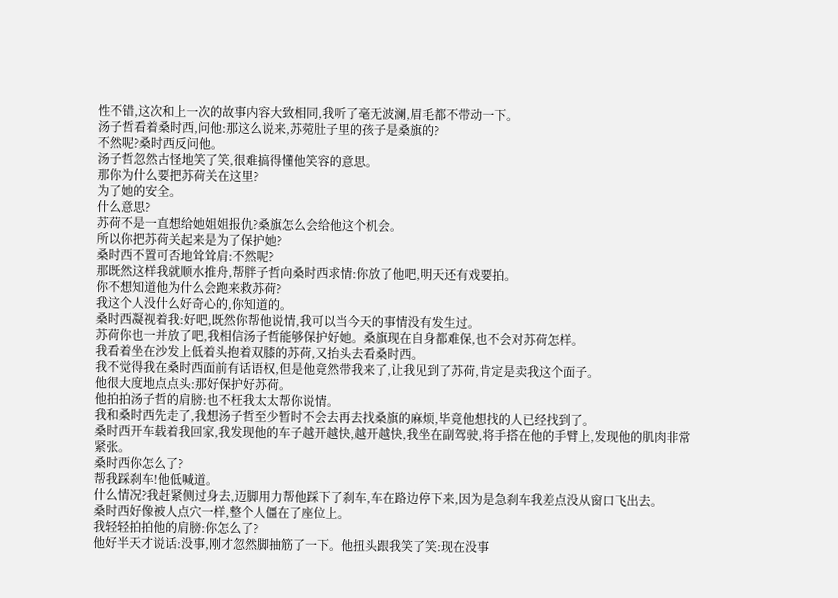性不错,这次和上一次的故事内容大致相同,我听了毫无波澜,眉毛都不带动一下。
汤子哲看着桑时西,问他:那这么说来,苏菀肚子里的孩子是桑旗的?
不然呢?桑时西反问他。
汤子哲忽然古怪地笑了笑,很难搞得懂他笑容的意思。
那你为什么要把苏荷关在这里?
为了她的安全。
什么意思?
苏荷不是一直想给她姐姐报仇?桑旗怎么会给他这个机会。
所以你把苏荷关起来是为了保护她?
桑时西不置可否地耸耸肩:不然呢?
那既然这样我就顺水推舟,帮胖子哲向桑时西求情:你放了他吧,明天还有戏要拍。
你不想知道他为什么会跑来救苏荷?
我这个人没什么好奇心的,你知道的。
桑时西凝视着我:好吧,既然你帮他说情,我可以当今天的事情没有发生过。
苏荷你也一并放了吧,我相信汤子哲能够保护好她。桑旗现在自身都难保,也不会对苏荷怎样。
我看着坐在沙发上低着头抱着双膝的苏荷,又抬头去看桑时西。
我不觉得我在桑时西面前有话语权,但是他竟然带我来了,让我见到了苏荷,肯定是卖我这个面子。
他很大度地点点头:那好保护好苏荷。
他拍拍汤子哲的肩膀:也不枉我太太帮你说情。
我和桑时西先走了,我想汤子哲至少暂时不会去再去找桑旗的麻烦,毕竟他想找的人已经找到了。
桑时西开车载着我回家,我发现他的车子越开越快,越开越快,我坐在副驾驶,将手搭在他的手臂上,发现他的肌肉非常紧张。
桑时西你怎么了?
帮我踩刹车!他低喊道。
什么情况?我赶紧侧过身去,迈脚用力帮他踩下了刹车,车在路边停下来,因为是急刹车我差点没从窗口飞出去。
桑时西好像被人点穴一样,整个人僵在了座位上。
我轻轻拍拍他的肩膀:你怎么了?
他好半天才说话:没事,刚才忽然脚抽筋了一下。他扭头跟我笑了笑:现在没事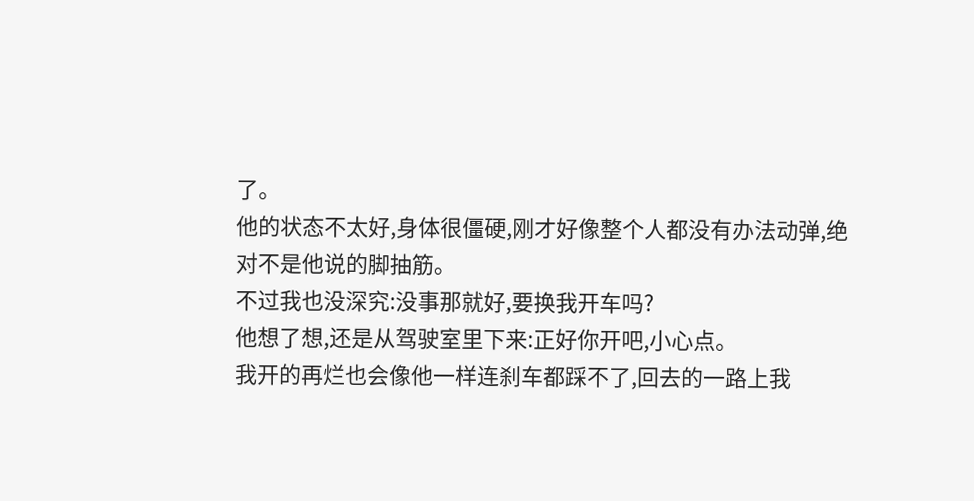了。
他的状态不太好,身体很僵硬,刚才好像整个人都没有办法动弹,绝对不是他说的脚抽筋。
不过我也没深究:没事那就好,要换我开车吗?
他想了想,还是从驾驶室里下来:正好你开吧,小心点。
我开的再烂也会像他一样连刹车都踩不了,回去的一路上我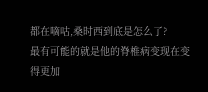都在嘀咕,桑时西到底是怎么了?
最有可能的就是他的脊椎病变现在变得更加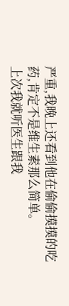严重,我晚上还看到他在偷偷摸摸的吃药,肯定不是维生素那么简单。
上次我就听医生跟我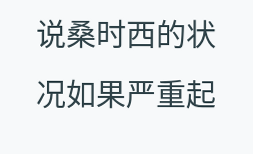说桑时西的状况如果严重起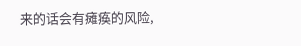来的话会有瘫痪的风险,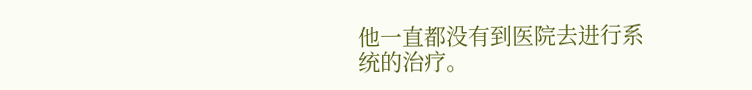他一直都没有到医院去进行系统的治疗。